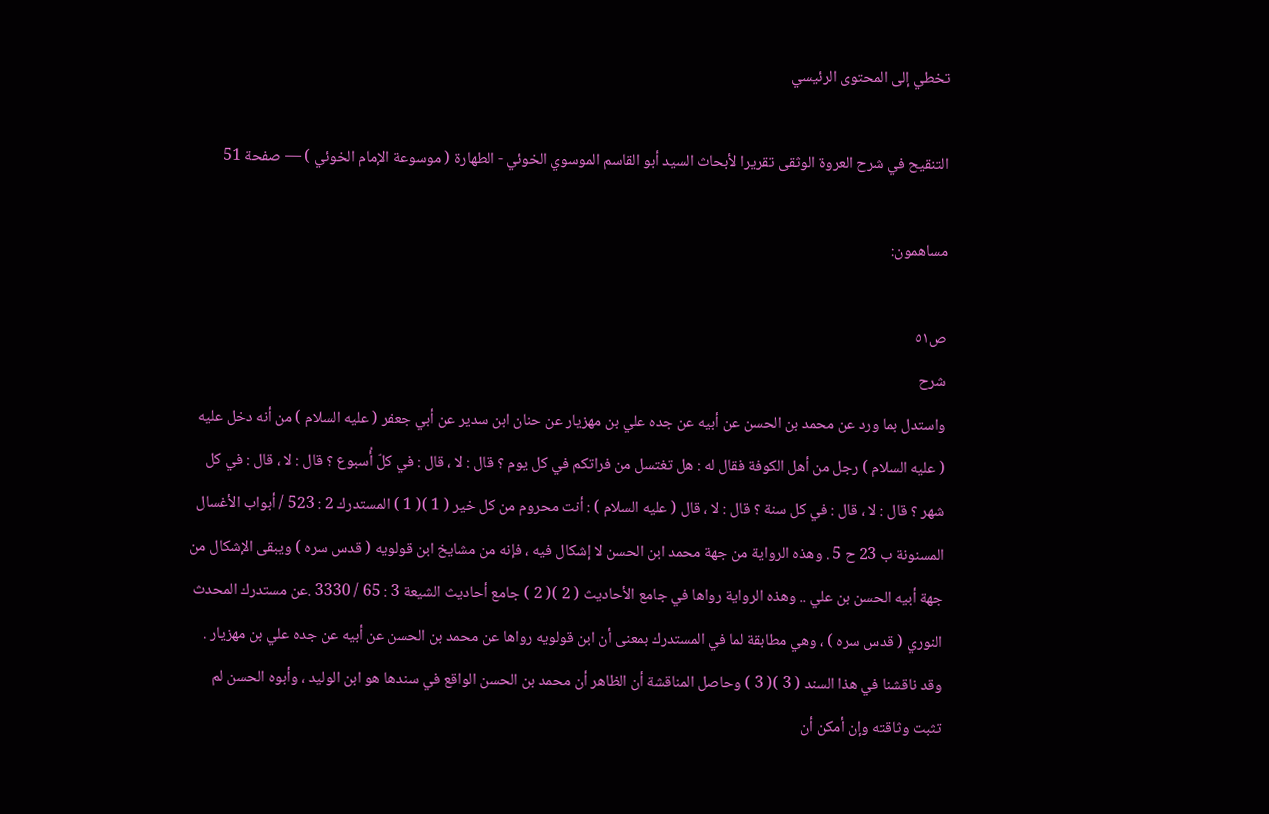تخطي إلى المحتوى الرئيسي

التنقيح في شرح العروة الوثقى تقريرا لأبحاث السيد أبو القاسم الموسوي الخوئي - الطهارة ( موسوعة الإمام الخوئي ) — صفحة 51

مساهمون:

ص٥١
شرح
واستدل بما ورد عن محمد بن الحسن عن أبيه عن جده علي بن مهزيار عن حنان ابن سدير عن أبي جعفر ( عليه السلام ) من أنه دخل عليه ( عليه السلام ) رجل من أهل الكوفة فقال له : هل تغتسل من فراتكم في كل يوم ؟ قال : لا ، قال : في كلّ أُسبوع ؟ قال : لا ، قال : في كل شهر ؟ قال : لا ، قال : في كل سنة ؟ قال : لا ، قال ( عليه السلام ) : أنت محروم من كل خير ( 1 )( 1 ) المستدرك 2 : 523 / أبواب الأغسال المسنونة ب 23 ح 5 . وهذه الرواية من جهة محمد ابن الحسن لا إشكال فيه ، فإنه من مشايخ ابن قولويه ( قدس سره ) ويبقى الإشكال من جهة أبيه الحسن بن علي .. وهذه الرواية رواها في جامع الأحاديث ( 2 )( 2 ) جامع أحاديث الشيعة 3 : 65 / 3330 .عن مستدرك المحدث النوري ( قدس سره ) ، وهي مطابقة لما في المستدرك بمعنى أن ابن قولويه رواها عن محمد بن الحسن عن أبيه عن جده علي بن مهزيار . وقد ناقشنا في هذا السند ( 3 )( 3 ) وحاصل المناقشة أن الظاهر أن محمد بن الحسن الواقع في سندها هو ابن الوليد ، وأبوه الحسن لم تثبت وثاقته وإن أمكن أن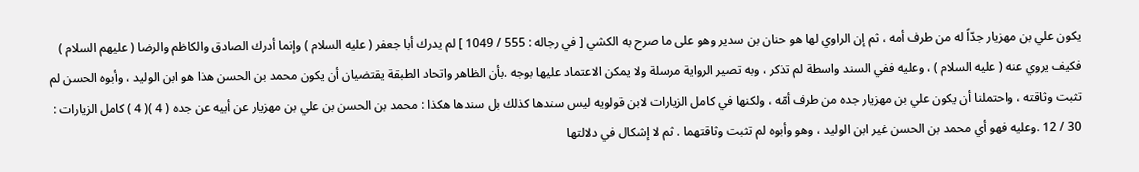يكون علي بن مهزيار جدّاً له من طرف أمه ، ثم إن الراوي لها هو حنان بن سدير وهو على ما صرح به الكشي [ في رجاله : 555 / 1049 ] لم يدرك أبا جعفر ( عليه السلام ) وإنما أدرك الصادق والكاظم والرضا ( عليهم السلام ) فكيف يروي عنه ( عليه السلام ) ، وعليه ففي السند واسطة لم تذكر ، وبه تصير الرواية مرسلة ولا يمكن الاعتماد عليها بوجه .بأن الظاهر واتحاد الطبقة يقتضيان أن يكون محمد بن الحسن هذا هو ابن الوليد ، وأبوه الحسن لم تثبت وثاقته ، واحتملنا أن يكون علي بن مهزيار جده من طرف أمّه ، ولكنها في كامل الزيارات لابن قولويه ليس سندها كذلك بل سندها هكذا : محمد بن الحسن بن علي بن مهزيار عن أبيه عن جده ( 4 )( 4 ) كامل الزيارات : 30 / 12 .وعليه فهو أي محمد بن الحسن غير ابن الوليد ، وهو وأبوه لم تثبت وثاقتهما . ثم لا إشكال في دلالتها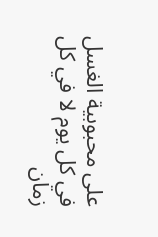على محبوبية الغسل في كل يوم لا في كل زمان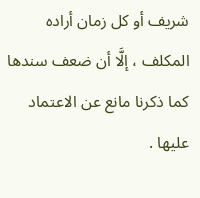شريف أو كل زمان أراده المكلف ، إلَّا أن ضعف سندها كما ذكرنا مانع عن الاعتماد عليها .